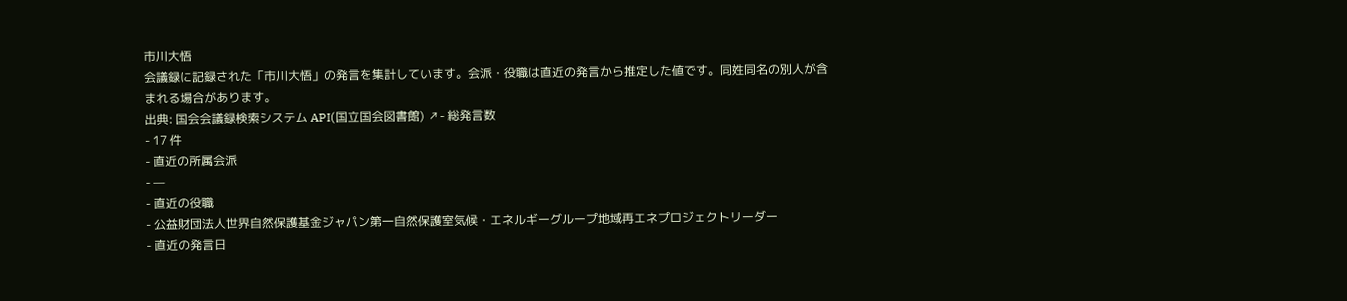市川大悟
会議録に記録された「市川大悟」の発言を集計しています。会派・役職は直近の発言から推定した値です。同姓同名の別人が含まれる場合があります。
出典: 国会会議録検索システム API(国立国会図書館) ↗- 総発言数
- 17 件
- 直近の所属会派
- —
- 直近の役職
- 公益財団法人世界自然保護基金ジャパン第一自然保護室気候・エネルギーグループ地域再エネプロジェクトリーダー
- 直近の発言日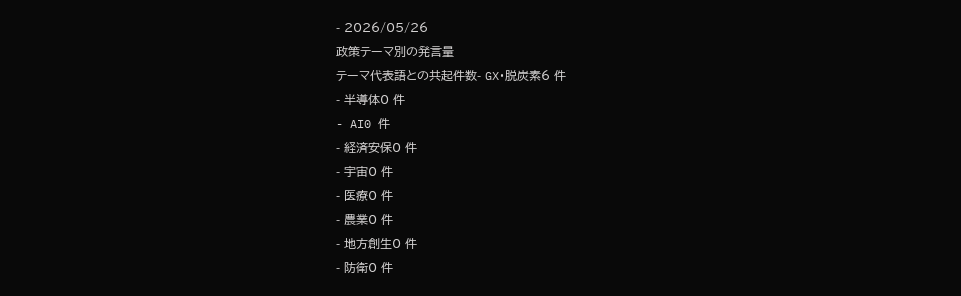- 2026/05/26
政策テーマ別の発言量
テーマ代表語との共起件数- GX・脱炭素6 件
- 半導体0 件
- AI0 件
- 経済安保0 件
- 宇宙0 件
- 医療0 件
- 農業0 件
- 地方創生0 件
- 防衛0 件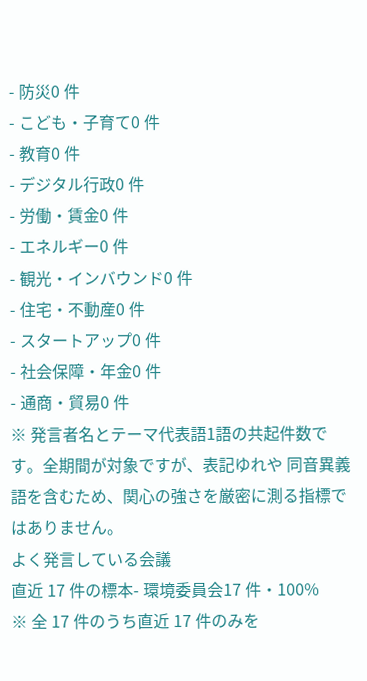- 防災0 件
- こども・子育て0 件
- 教育0 件
- デジタル行政0 件
- 労働・賃金0 件
- エネルギー0 件
- 観光・インバウンド0 件
- 住宅・不動産0 件
- スタートアップ0 件
- 社会保障・年金0 件
- 通商・貿易0 件
※ 発言者名とテーマ代表語1語の共起件数です。全期間が対象ですが、表記ゆれや 同音異義語を含むため、関心の強さを厳密に測る指標ではありません。
よく発言している会議
直近 17 件の標本- 環境委員会17 件・100%
※ 全 17 件のうち直近 17 件のみを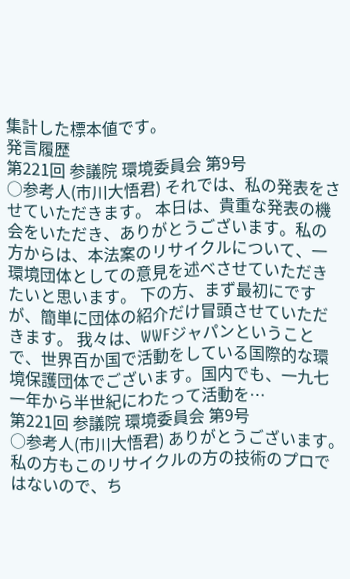集計した標本値です。
発言履歴
第221回 参議院 環境委員会 第9号
○参考人(市川大悟君) それでは、私の発表をさせていただきます。 本日は、貴重な発表の機会をいただき、ありがとうございます。私の方からは、本法案のリサイクルについて、一環境団体としての意見を述べさせていただきたいと思います。 下の方、まず最初にですが、簡単に団体の紹介だけ冒頭させていただきます。 我々は、WWFジャパンということで、世界百か国で活動をしている国際的な環境保護団体でございます。国内でも、一九七一年から半世紀にわたって活動を…
第221回 参議院 環境委員会 第9号
○参考人(市川大悟君) ありがとうございます。 私の方もこのリサイクルの方の技術のプロではないので、ち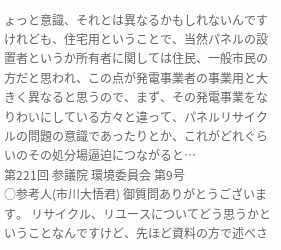ょっと意識、それとは異なるかもしれないんですけれども、住宅用ということで、当然パネルの設置者というか所有者に関しては住民、一般市民の方だと思われ、この点が発電事業者の事業用と大きく異なると思うので、まず、その発電事業をなりわいにしている方々と違って、パネルリサイクルの問題の意識であったりとか、これがどれぐらいのその処分場逼迫につながると…
第221回 参議院 環境委員会 第9号
○参考人(市川大悟君) 御質問ありがとうございます。 リサイクル、リユースについてどう思うかということなんですけど、先ほど資料の方で述べさ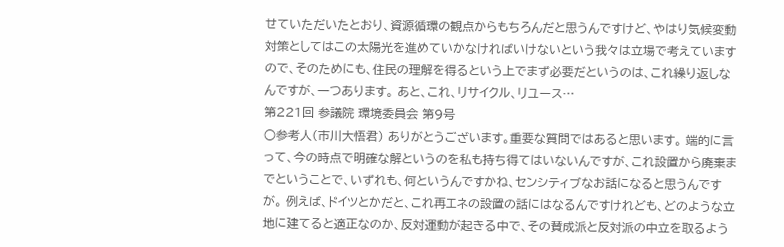せていただいたとおり、資源循環の観点からもちろんだと思うんですけど、やはり気候変動対策としてはこの太陽光を進めていかなければいけないという我々は立場で考えていますので、そのためにも、住民の理解を得るという上でまず必要だというのは、これ繰り返しなんですが、一つあります。 あと、これ、リサイクル、リユース…
第221回 参議院 環境委員会 第9号
○参考人(市川大悟君) ありがとうございます。重要な質問ではあると思います。 端的に言って、今の時点で明確な解というのを私も持ち得てはいないんですが、これ設置から廃棄までということで、いずれも、何というんですかね、センシティブなお話になると思うんですが。 例えば、ドイツとかだと、これ再エネの設置の話にはなるんですけれども、どのような立地に建てると適正なのか、反対運動が起きる中で、その賛成派と反対派の中立を取るよう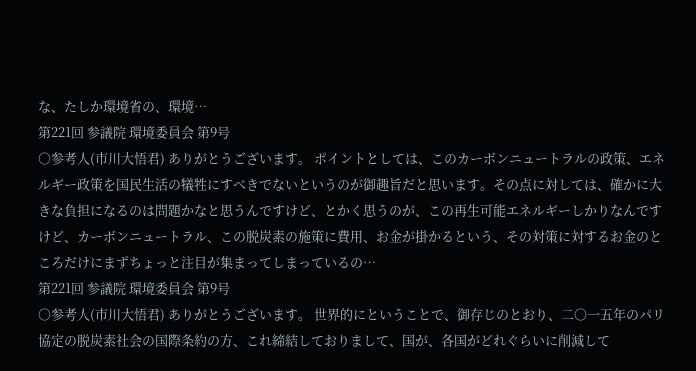な、たしか環境省の、環境…
第221回 参議院 環境委員会 第9号
○参考人(市川大悟君) ありがとうございます。 ポイントとしては、このカーボンニュートラルの政策、エネルギー政策を国民生活の犠牲にすべきでないというのが御趣旨だと思います。その点に対しては、確かに大きな負担になるのは問題かなと思うんですけど、とかく思うのが、この再生可能エネルギーしかりなんですけど、カーボンニュートラル、この脱炭素の施策に費用、お金が掛かるという、その対策に対するお金のところだけにまずちょっと注目が集まってしまっているの…
第221回 参議院 環境委員会 第9号
○参考人(市川大悟君) ありがとうございます。 世界的にということで、御存じのとおり、二〇一五年のパリ協定の脱炭素社会の国際条約の方、これ締結しておりまして、国が、各国がどれぐらいに削減して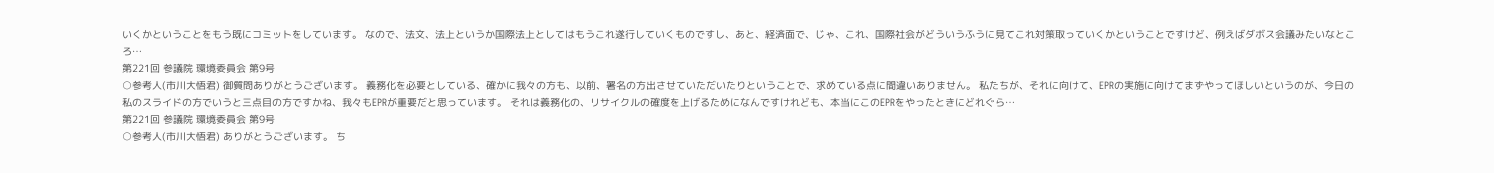いくかということをもう既にコミットをしています。 なので、法文、法上というか国際法上としてはもうこれ遂行していくものですし、あと、経済面で、じゃ、これ、国際社会がどういうふうに見てこれ対策取っていくかということですけど、例えばダボス会議みたいなところ…
第221回 参議院 環境委員会 第9号
○参考人(市川大悟君) 御質問ありがとうございます。 義務化を必要としている、確かに我々の方も、以前、署名の方出させていただいたりということで、求めている点に間違いありません。 私たちが、それに向けて、EPRの実施に向けてまずやってほしいというのが、今日の私のスライドの方でいうと三点目の方ですかね、我々もEPRが重要だと思っています。 それは義務化の、リサイクルの確度を上げるためになんですけれども、本当にこのEPRをやったときにどれぐら…
第221回 参議院 環境委員会 第9号
○参考人(市川大悟君) ありがとうございます。 ち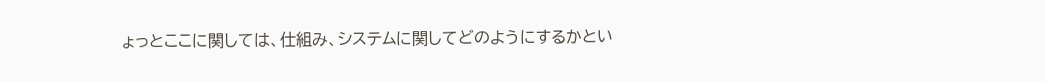ょっとここに関しては、仕組み、システムに関してどのようにするかとい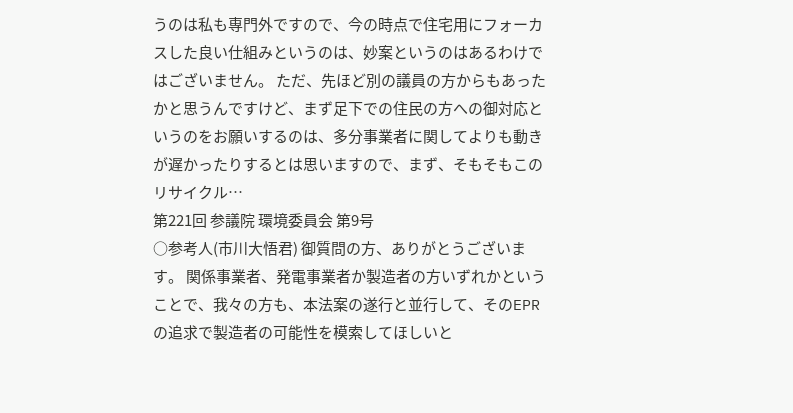うのは私も専門外ですので、今の時点で住宅用にフォーカスした良い仕組みというのは、妙案というのはあるわけではございません。 ただ、先ほど別の議員の方からもあったかと思うんですけど、まず足下での住民の方への御対応というのをお願いするのは、多分事業者に関してよりも動きが遅かったりするとは思いますので、まず、そもそもこのリサイクル…
第221回 参議院 環境委員会 第9号
○参考人(市川大悟君) 御質問の方、ありがとうございます。 関係事業者、発電事業者か製造者の方いずれかということで、我々の方も、本法案の遂行と並行して、そのEPRの追求で製造者の可能性を模索してほしいと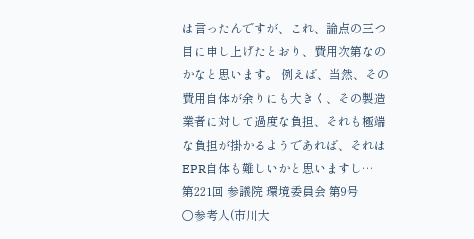は言ったんですが、これ、論点の三つ目に申し上げたとおり、費用次第なのかなと思います。 例えば、当然、その費用自体が余りにも大きく、その製造業者に対して過度な負担、それも極端な負担が掛かるようであれば、それはEPR自体も難しいかと思いますし…
第221回 参議院 環境委員会 第9号
○参考人(市川大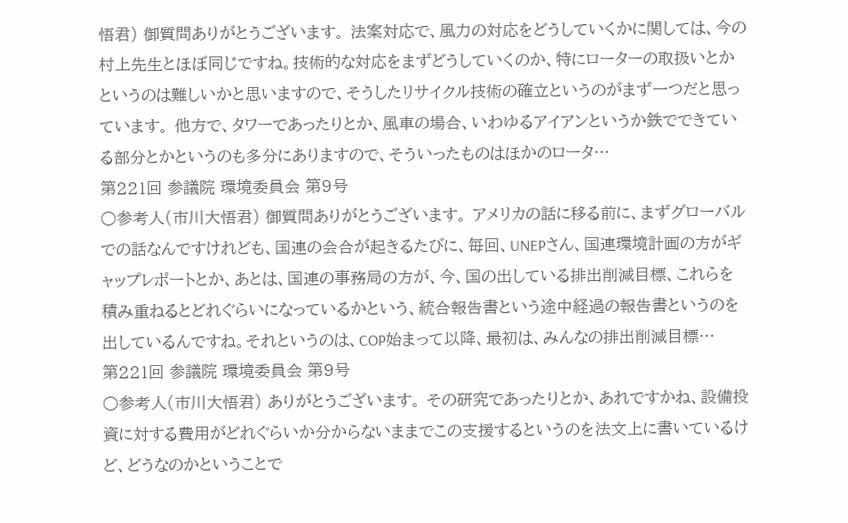悟君) 御質問ありがとうございます。 法案対応で、風力の対応をどうしていくかに関しては、今の村上先生とほぼ同じですね。技術的な対応をまずどうしていくのか、特にローターの取扱いとかというのは難しいかと思いますので、そうしたリサイクル技術の確立というのがまず一つだと思っています。 他方で、タワーであったりとか、風車の場合、いわゆるアイアンというか鉄でできている部分とかというのも多分にありますので、そういったものはほかのロータ…
第221回 参議院 環境委員会 第9号
○参考人(市川大悟君) 御質問ありがとうございます。 アメリカの話に移る前に、まずグローバルでの話なんですけれども、国連の会合が起きるたびに、毎回、UNEPさん、国連環境計画の方がギャップレポートとか、あとは、国連の事務局の方が、今、国の出している排出削減目標、これらを積み重ねるとどれぐらいになっているかという、統合報告書という途中経過の報告書というのを出しているんですね。それというのは、COP始まって以降、最初は、みんなの排出削減目標…
第221回 参議院 環境委員会 第9号
○参考人(市川大悟君) ありがとうございます。 その研究であったりとか、あれですかね、設備投資に対する費用がどれぐらいか分からないままでこの支援するというのを法文上に書いているけど、どうなのかということで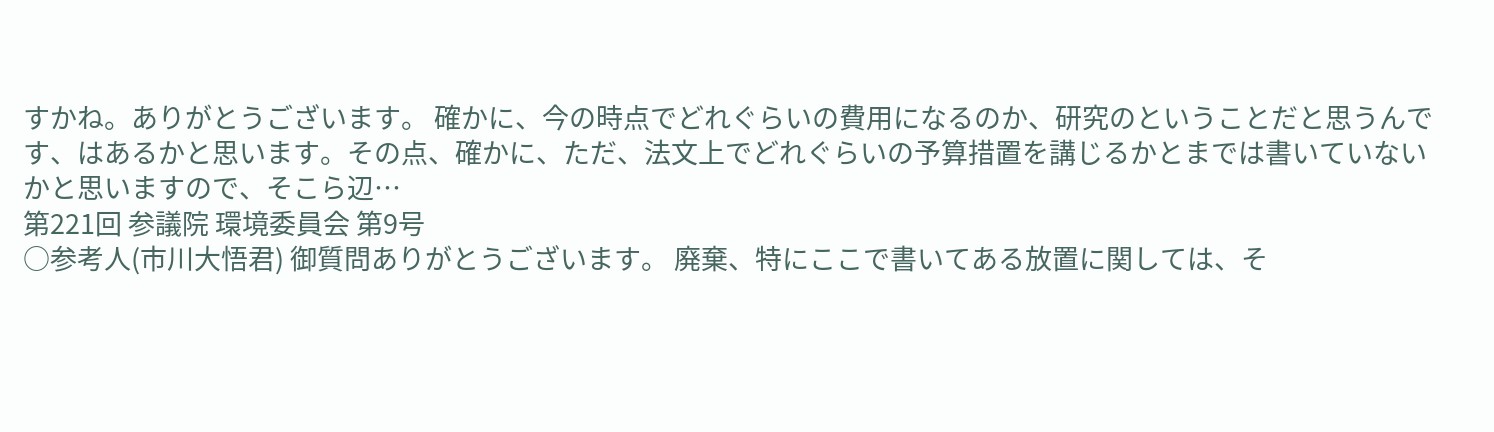すかね。ありがとうございます。 確かに、今の時点でどれぐらいの費用になるのか、研究のということだと思うんです、はあるかと思います。その点、確かに、ただ、法文上でどれぐらいの予算措置を講じるかとまでは書いていないかと思いますので、そこら辺…
第221回 参議院 環境委員会 第9号
○参考人(市川大悟君) 御質問ありがとうございます。 廃棄、特にここで書いてある放置に関しては、そ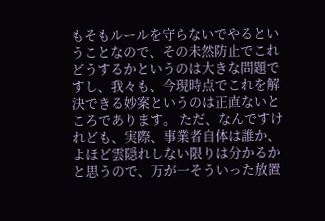もそもルールを守らないでやるということなので、その未然防止でこれどうするかというのは大きな問題ですし、我々も、今現時点でこれを解決できる妙案というのは正直ないところであります。 ただ、なんですけれども、実際、事業者自体は誰か、よほど雲隠れしない限りは分かるかと思うので、万が一そういった放置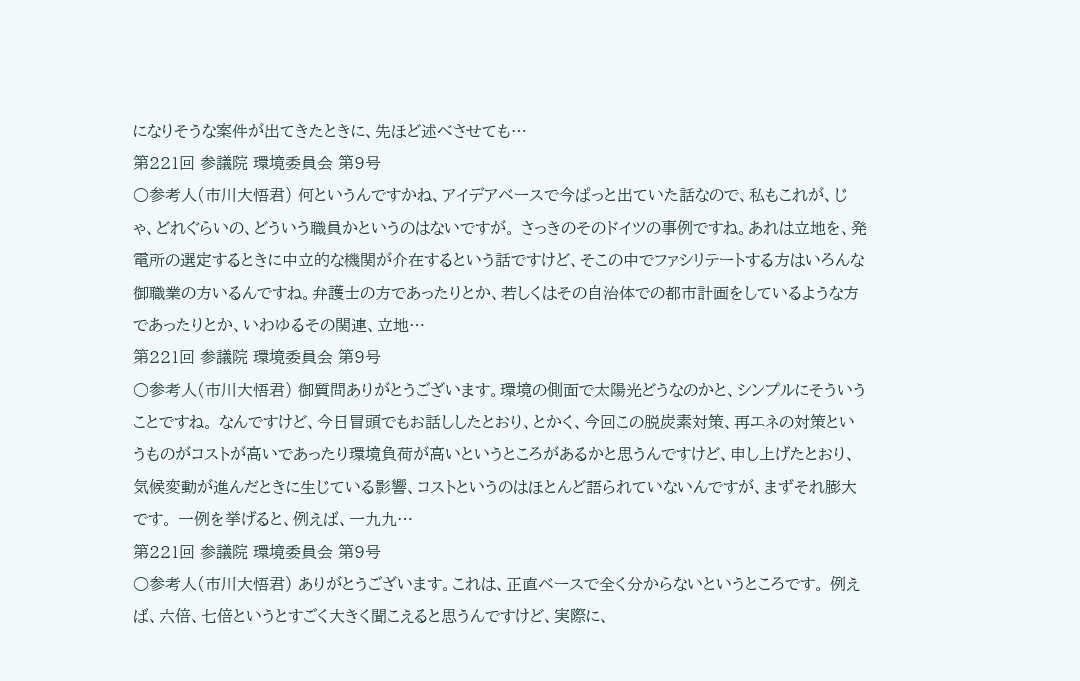になりそうな案件が出てきたときに、先ほど述べさせても…
第221回 参議院 環境委員会 第9号
○参考人(市川大悟君) 何というんですかね、アイデアベースで今ぱっと出ていた話なので、私もこれが、じゃ、どれぐらいの、どういう職員かというのはないですが。 さっきのそのドイツの事例ですね。あれは立地を、発電所の選定するときに中立的な機関が介在するという話ですけど、そこの中でファシリテートする方はいろんな御職業の方いるんですね。弁護士の方であったりとか、若しくはその自治体での都市計画をしているような方であったりとか、いわゆるその関連、立地…
第221回 参議院 環境委員会 第9号
○参考人(市川大悟君) 御質問ありがとうございます。環境の側面で太陽光どうなのかと、シンプルにそういうことですね。 なんですけど、今日冒頭でもお話ししたとおり、とかく、今回この脱炭素対策、再エネの対策というものがコストが高いであったり環境負荷が高いというところがあるかと思うんですけど、申し上げたとおり、気候変動が進んだときに生じている影響、コストというのはほとんど語られていないんですが、まずそれ膨大です。 一例を挙げると、例えば、一九九…
第221回 参議院 環境委員会 第9号
○参考人(市川大悟君) ありがとうございます。これは、正直ベースで全く分からないというところです。 例えば、六倍、七倍というとすごく大きく聞こえると思うんですけど、実際に、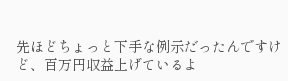先ほどちょっと下手な例示だったんですけど、百万円収益上げているよ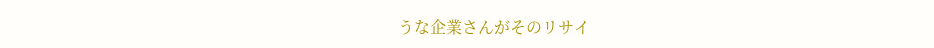うな企業さんがそのリサイ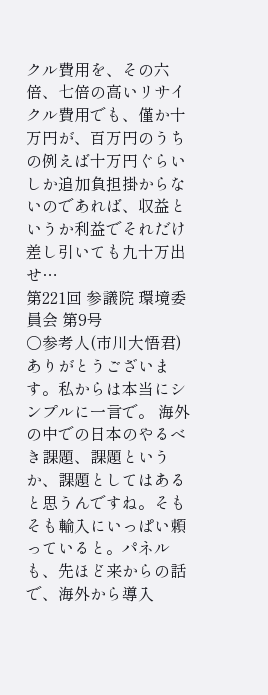クル費用を、その六倍、七倍の高いリサイクル費用でも、僅か十万円が、百万円のうちの例えば十万円ぐらいしか追加負担掛からないのであれば、収益というか利益でそれだけ差し引いても九十万出せ…
第221回 参議院 環境委員会 第9号
○参考人(市川大悟君) ありがとうございます。私からは本当にシンプルに一言で。 海外の中での日本のやるべき課題、課題というか、課題としてはあると思うんですね。そもそも輸入にいっぱい頼っていると。パネルも、先ほど来からの話で、海外から導入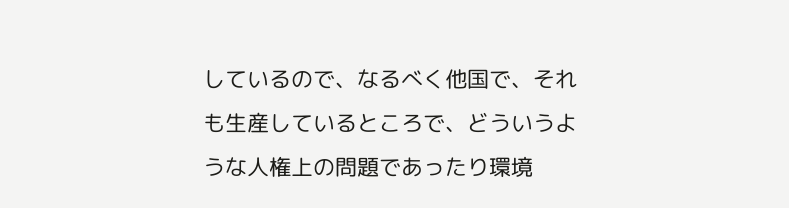しているので、なるべく他国で、それも生産しているところで、どういうような人権上の問題であったり環境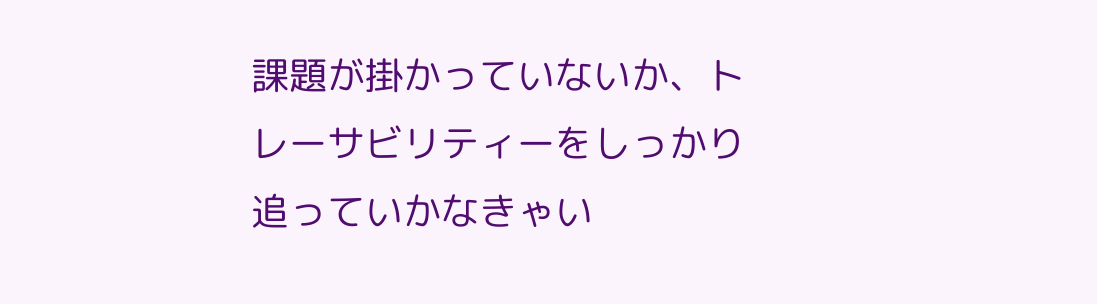課題が掛かっていないか、トレーサビリティーをしっかり追っていかなきゃい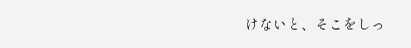けないと、そこをしっ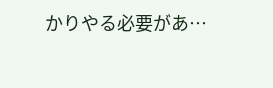かりやる必要があ…